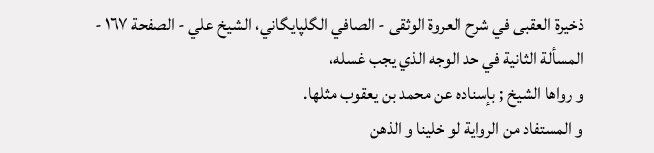ذخيرة العقبى في شرح العروة الوثقى - الصافي الگلپايگاني، الشيخ علي - الصفحة ١٦٧ - المسألة الثانية في حد الوجه الذي يجب غسله،
و رواها الشيخ ; بإسناده عن محمد بن يعقوب مثلها.
و المستفاد من الرواية لو خلينا و الذهن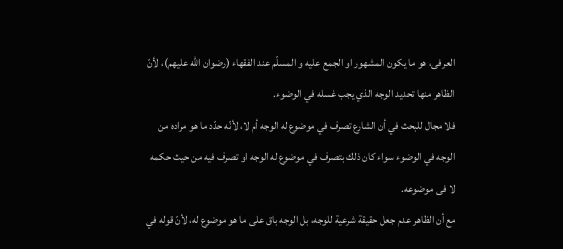العرفى، هو ما يكون المشهور او الجمع عليه و المسلّم عند الفقهاء (رضوان اللّه عليهم)، لأنّ الظاهر منها تحديد الوجه الذي يجب غسله في الوضوء.
فلا مجال للبحث في أن الشارع تصرف في موضوع له الوجه أم لا، لأنّه حدّد ما هو مراده من الوجه في الوضوء سواء كان ذلك بتصرف في موضوع له الوجه او تصرف فيه من حيث حكمه لا فى موضوعه.
مع أن الظاهر عدم جعل حقيقة شرعية للوجه، بل الوجه باق على ما هو موضوع له، لأنّ قوله في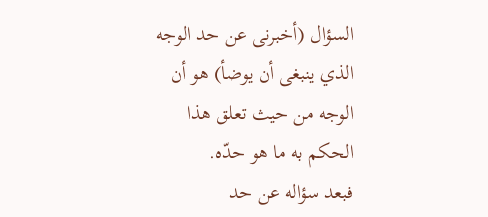السؤال (أخبرنى عن حد الوجه الذي ينبغى أن يوضأ) هو أن الوجه من حيث تعلق هذا الحكم به ما هو حدّه.
فبعد سؤاله عن حد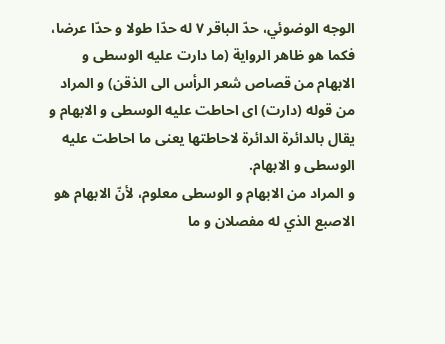الوجه الوضوئي، حدّ الباقر ٧ له حدّا طولا و حدّا عرضا، فكما هو ظاهر الرواية (ما دارت عليه الوسطى و الابهام من قصاص شعر الرأس الى الذقن) و المراد من قوله (دارت) اى احاطت عليه الوسطى و الابهام و يقال بالدائرة الدائرة لاحاطتها يعنى ما احاطت عليه الوسطى و الابهام.
و المراد من الابهام و الوسطى معلوم، لأنّ الابهام هو الاصبع الذي له مفصلان و ما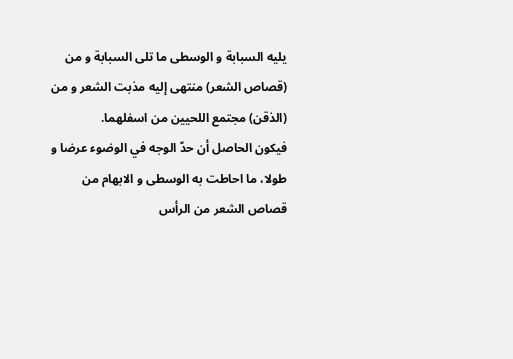يليه السبابة و الوسطى ما تلى السبابة و من (قصاص الشعر) منتهى إليه مذبت الشعر و من (الذقن) مجتمع اللحيين من اسفلهما.
فيكون الحاصل أن حدّ الوجه في الوضوء عرضا و طولا، ما احاطت به الوسطى و الابهام من قصاص الشعر من الرأس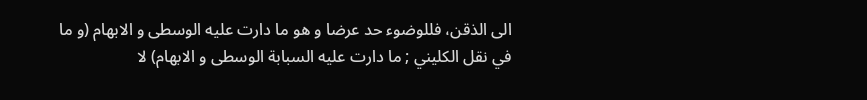الى الذقن، فللوضوء حد عرضا و هو ما دارت عليه الوسطى و الابهام (و ما في نقل الكليني ; ما دارت عليه السبابة الوسطى و الابهام) لا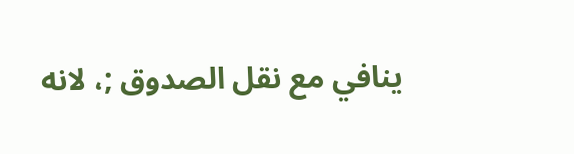ينافي مع نقل الصدوق ;، لانه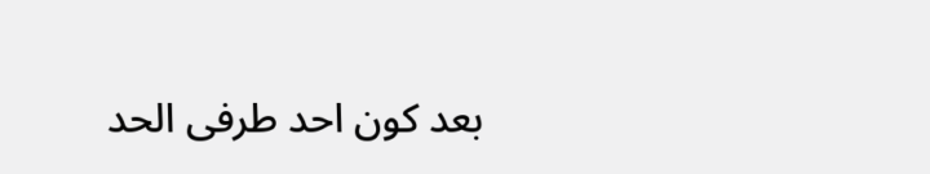بعد كون احد طرفى الحد